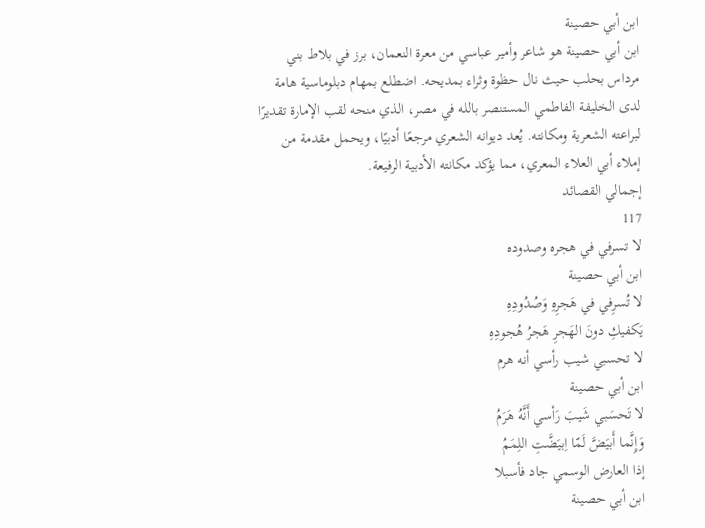ابن أبي حصينة
ابن أبي حصينة هو شاعر وأمير عباسي من معرة النعمان، برز في بلاط بني مرداس بحلب حيث نال حظوة وثراء بمديحه. اضطلع بمهام دبلوماسية هامة لدى الخليفة الفاطمي المستنصر بالله في مصر، الذي منحه لقب الإمارة تقديرًا لبراعته الشعرية ومكانته. يُعد ديوانه الشعري مرجعًا أدبيًا، ويحمل مقدمة من إملاء أبي العلاء المعري، مما يؤكد مكانته الأدبية الرفيعة.
إجمالي القصائد
117
لا تسرفي في هجره وصدوده
ابن أبي حصينة
لا تُسرِفي في هَجرِهِ وَصُدُودِهِ
يَكفيكِ دونَ الهَجرِ هَجرُ هُجودِهِ
لا تحسبي شيب رأسي أنه هرم
ابن أبي حصينة
لا تَحسَبي شَيبَ رَأسي أَنَّهُ هَرَمُ
وَإِنَّما أَبيَضَّ لَمّا اِبيَضَّتِ اللِمَمُ
إذا العارض الوسمي جاد فأسبلا
ابن أبي حصينة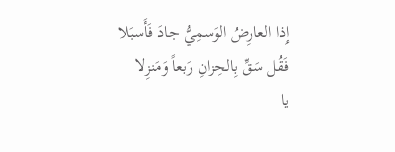إِذا العارِضُ الوَسمِيُّ جادَ فَأَسبَلا
فَقُل سَقِّ بِالحِزانِ رَبعاً وَمَنزِلا
يا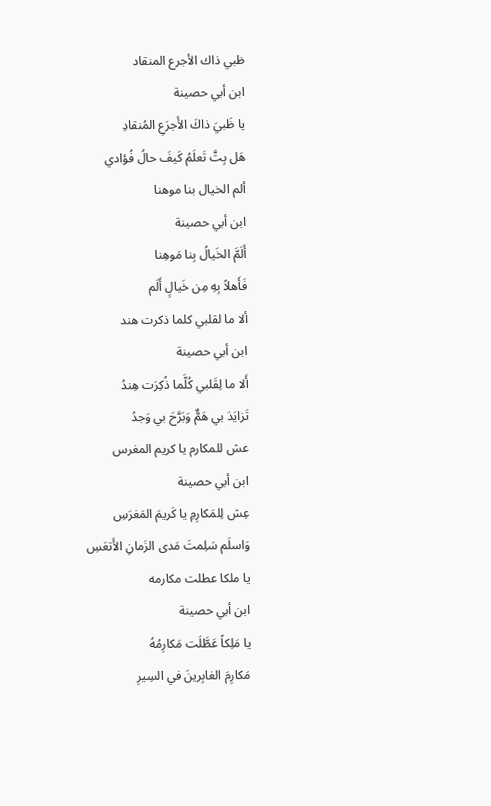ظبي ذاك الأجرع المنقاد
ابن أبي حصينة
يا ظَبيَ ذاكَ الأَجرَعِ المُنقادِ
هَل بِتَّ تَعلَمُ كَيفَ حالُ فُؤادي
ألم الخيال بنا موهنا
ابن أبي حصينة
أَلَمَّ الخَيالُ بِنا مَوهِنا
فَأَهلاً بِهِ مِن خَيالٍ أَلَم
ألا ما لقلبي كلما ذكرت هند
ابن أبي حصينة
أَلا ما لِقَلبي كُلَّما ذُكِرَت هِندُ
تَزايَدَ بي هَمٌّ وَبَرَّحَ بي وَجدُ
عش للمكارم يا كريم المغرس
ابن أبي حصينة
عِش لِلمَكارِمِ يا كَريمَ المَغرَسِ
وَاسلَم سَلِمتَ مَدى الزَمانِ الأَتعَسِ
يا ملكا عطلت مكارمه
ابن أبي حصينة
يا مَلِكاً عَطَّلَت مَكارِمُهُ
مَكارِمَ الغابِرينَ في السِيرِ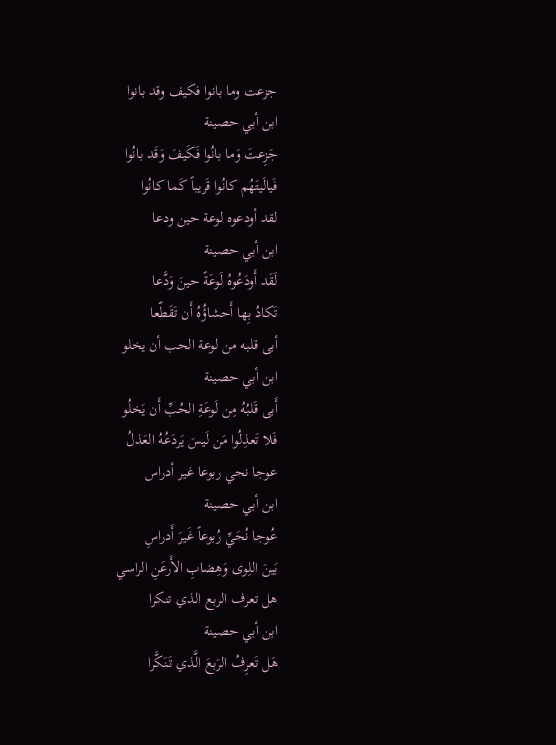جزعت وما بانوا فكيف وقد بانوا
ابن أبي حصينة
جَزِعتَ وَما بانُوا فَكَيفَ وَقَد بانُوا
فَيالَيتَهُم كانُوا قَريباً كَما كانُوا
لقد أودعوه لوعة حين ودعا
ابن أبي حصينة
لَقَد أَودَعُوهُ لَوعَةً حينَ وَدَّعا
تَكادُ بِها أَحشاؤُهُ أَن تَقَطّعا
أبى قلبه من لوعة الحب أن يخلو
ابن أبي حصينة
أَبى قَلبُهُ مِن لَوعَةِ الحُبِّ أَن يَخلُو
فَلا تَعذِلُوا مَن لَيسَ يَردَعُهُ العَذلُ
عوجا نحي ربوعا غير أدراس
ابن أبي حصينة
عُوجا نُحَيِّ رُبوعاً غَيرَ أَدراسِ
بَينَ اللِوى وَهِضابِ الأَرعَنِ الراسي
هل تعرف الربع الذي تنكرا
ابن أبي حصينة
هَل تَعرِفُ الرَبعَ الَّذي تَنَكَّرا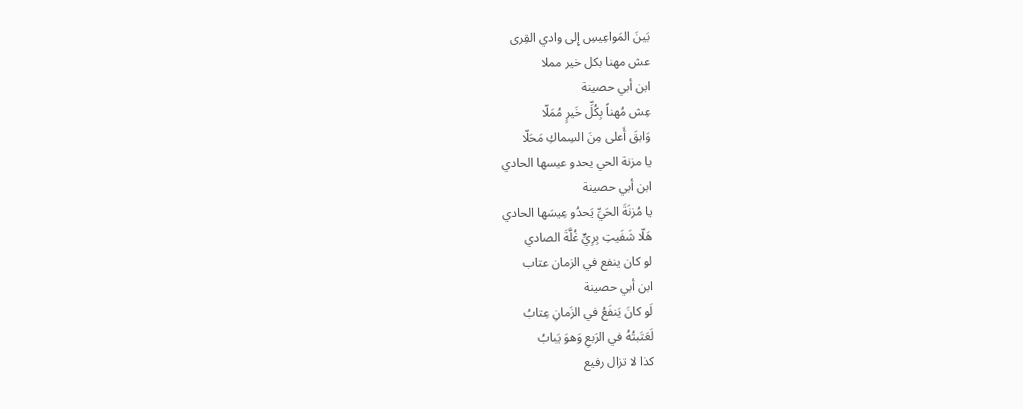بَينَ المَواعِيسِ إِلى وادي القِرى
عش مهنا بكل خير مملا
ابن أبي حصينة
عِش مُهناً بِكُلِّ خَيرٍ مُمَلّا
وَابقَ أَعلى مِنَ السِماكِ مَحَلّا
يا مزنة الحي يحدو عيسها الحادي
ابن أبي حصينة
يا مُزنَةَ الحَيِّ يَحدُو عِيسَها الحادي
هَلّا شَفَيتِ بِرِيٍّ غُلَّةَ الصادي
لو كان ينفع في الزمان عتاب
ابن أبي حصينة
لَو كانَ يَنفَعُ في الزَمانِ عِتابُ
لَعَتَبتُهُ في الرَبعِ وَهوَ يَبابُ
كذا لا تزال رفيع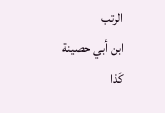الرتب
ابن أبي حصينة
كَذا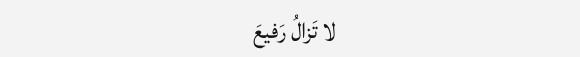لا تَزالُ رَفيعَ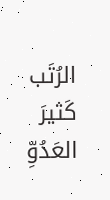الرُتَب
كَثيرَ العَدُوِّ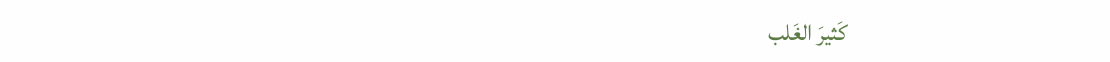كَثيرَ الغَلب